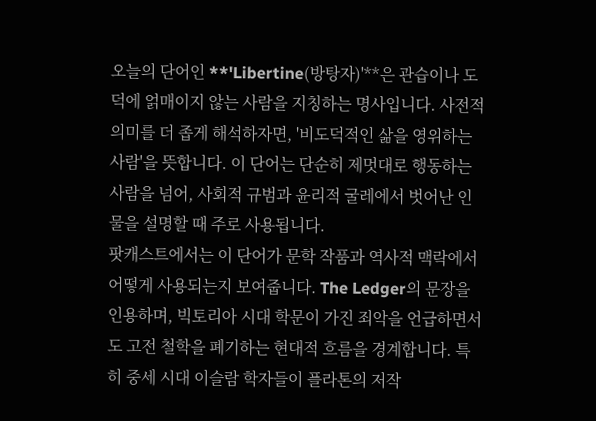오늘의 단어인 **'Libertine(방탕자)'**은 관습이나 도덕에 얽매이지 않는 사람을 지칭하는 명사입니다. 사전적 의미를 더 좁게 해석하자면, '비도덕적인 삶을 영위하는 사람'을 뜻합니다. 이 단어는 단순히 제멋대로 행동하는 사람을 넘어, 사회적 규범과 윤리적 굴레에서 벗어난 인물을 설명할 때 주로 사용됩니다.
팟캐스트에서는 이 단어가 문학 작품과 역사적 맥락에서 어떻게 사용되는지 보여줍니다. The Ledger의 문장을 인용하며, 빅토리아 시대 학문이 가진 죄악을 언급하면서도 고전 철학을 폐기하는 현대적 흐름을 경계합니다. 특히 중세 시대 이슬람 학자들이 플라톤의 저작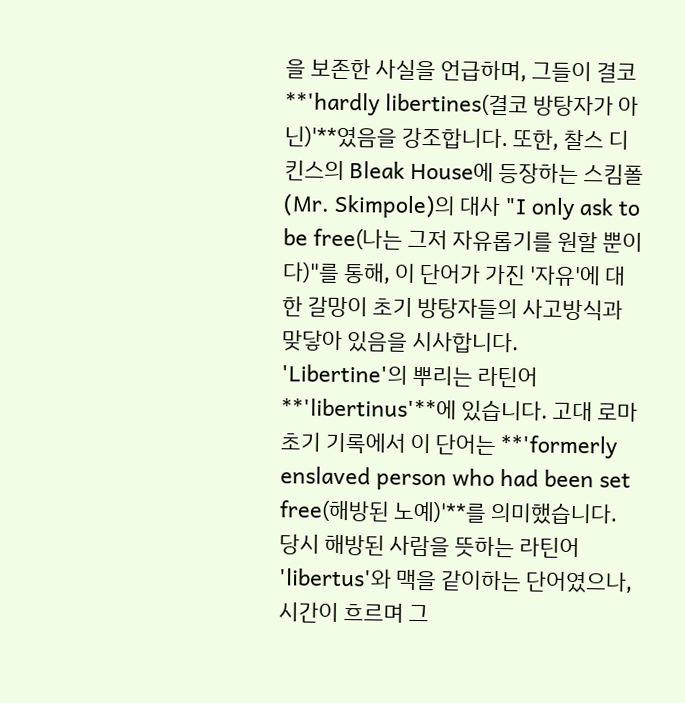을 보존한 사실을 언급하며, 그들이 결코 **'hardly libertines(결코 방탕자가 아닌)'**였음을 강조합니다. 또한, 찰스 디킨스의 Bleak House에 등장하는 스킴폴(Mr. Skimpole)의 대사 "I only ask to be free(나는 그저 자유롭기를 원할 뿐이다)"를 통해, 이 단어가 가진 '자유'에 대한 갈망이 초기 방탕자들의 사고방식과 맞닿아 있음을 시사합니다.
'Libertine'의 뿌리는 라틴어 **'libertinus'**에 있습니다. 고대 로마 초기 기록에서 이 단어는 **'formerly enslaved person who had been set free(해방된 노예)'**를 의미했습니다. 당시 해방된 사람을 뜻하는 라틴어 'libertus'와 맥을 같이하는 단어였으나, 시간이 흐르며 그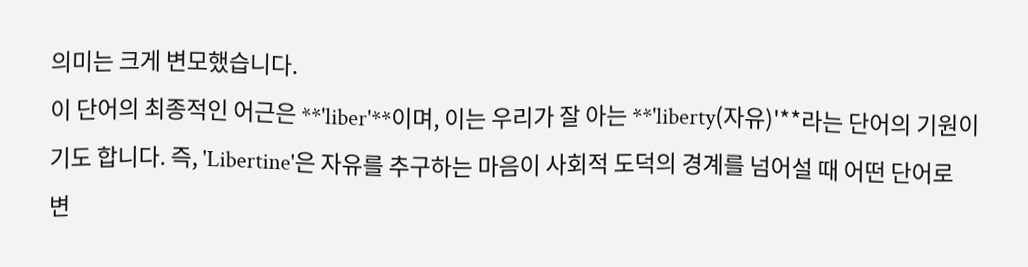의미는 크게 변모했습니다.
이 단어의 최종적인 어근은 **'liber'**이며, 이는 우리가 잘 아는 **'liberty(자유)'**라는 단어의 기원이기도 합니다. 즉, 'Libertine'은 자유를 추구하는 마음이 사회적 도덕의 경계를 넘어설 때 어떤 단어로 변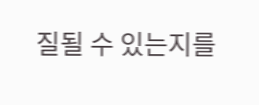질될 수 있는지를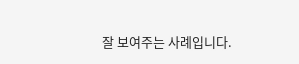잘 보여주는 사례입니다.